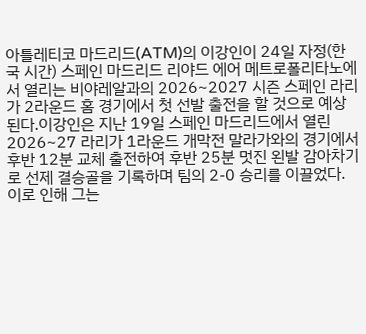아틀레티코 마드리드(ATM)의 이강인이 24일 자정(한국 시간) 스페인 마드리드 리야드 에어 메트로폴리타노에서 열리는 비야레알과의 2026~2027 시즌 스페인 라리가 2라운드 홈 경기에서 첫 선발 출전을 할 것으로 예상된다.이강인은 지난 19일 스페인 마드리드에서 열린 2026~27 라리가 1라운드 개막전 말라가와의 경기에서 후반 12분 교체 출전하여 후반 25분 멋진 왼발 감아차기로 선제 결승골을 기록하며 팀의 2-0 승리를 이끌었다.
이로 인해 그는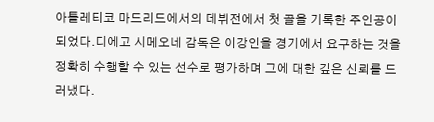아틀레티코 마드리드에서의 데뷔전에서 첫 골을 기록한 주인공이 되었다.디에고 시메오네 감독은 이강인을 경기에서 요구하는 것을 정확히 수행할 수 있는 선수로 평가하며 그에 대한 깊은 신뢰를 드러냈다.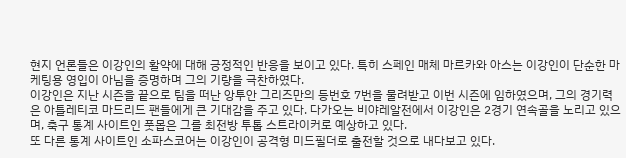현지 언론들은 이강인의 활약에 대해 긍정적인 반응을 보이고 있다. 특히 스페인 매체 마르카와 아스는 이강인이 단순한 마케팅용 영입이 아님을 증명하며 그의 기량을 극찬하였다.
이강인은 지난 시즌을 끝으로 팀을 떠난 앙투안 그리즈만의 등번호 7번을 물려받고 이번 시즌에 임하였으며, 그의 경기력은 아틀레티코 마드리드 팬들에게 큰 기대감을 주고 있다. 다가오는 비야레알전에서 이강인은 2경기 연속골을 노리고 있으며, 축구 통계 사이트인 풋몹은 그를 최전방 투톱 스트라이커로 예상하고 있다.
또 다른 통계 사이트인 소파스코어는 이강인이 공격형 미드필더로 출전할 것으로 내다보고 있다.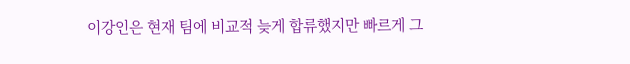이강인은 현재 팀에 비교적 늦게 합류했지만 빠르게 그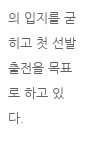의 입지를 굳히고 첫 선발 출전을 목표로 하고 있다.